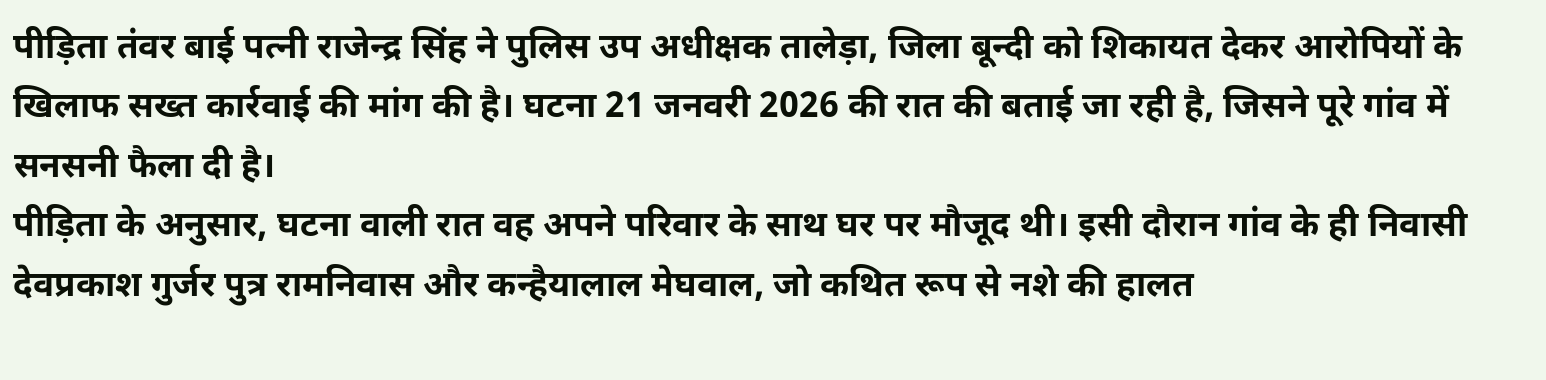पीड़िता तंवर बाई पत्नी राजेन्द्र सिंह ने पुलिस उप अधीक्षक तालेड़ा, जिला बून्दी को शिकायत देकर आरोपियों के खिलाफ सख्त कार्रवाई की मांग की है। घटना 21 जनवरी 2026 की रात की बताई जा रही है, जिसने पूरे गांव में सनसनी फैला दी है।
पीड़िता के अनुसार, घटना वाली रात वह अपने परिवार के साथ घर पर मौजूद थी। इसी दौरान गांव के ही निवासी देवप्रकाश गुर्जर पुत्र रामनिवास और कन्हैयालाल मेघवाल, जो कथित रूप से नशे की हालत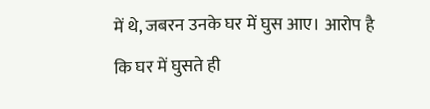में थे, जबरन उनके घर में घुस आए। आरोप है कि घर में घुसते ही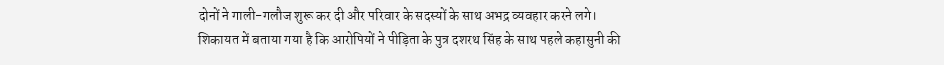दोनों ने गाली-गलौज शुरू कर दी और परिवार के सदस्यों के साथ अभद्र व्यवहार करने लगे।
शिकायत में बताया गया है कि आरोपियों ने पीड़िता के पुत्र दशरथ सिंह के साथ पहले कहासुनी की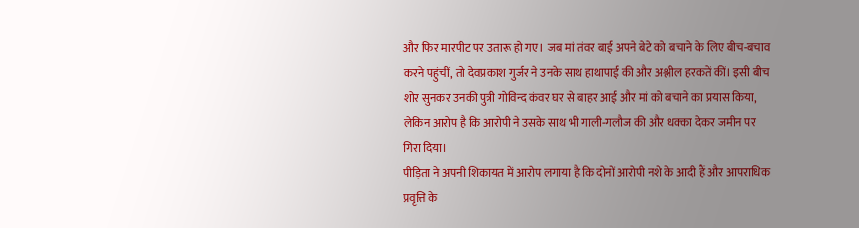और फिर मारपीट पर उतारू हो गए। जब मां तंवर बाई अपने बेटे को बचाने के लिए बीच-बचाव करने पहुंचीं, तो देवप्रकाश गुर्जर ने उनके साथ हाथापाई की और अश्लील हरकतें कीं। इसी बीच शोर सुनकर उनकी पुत्री गोविन्द कंवर घर से बाहर आई और मां को बचाने का प्रयास किया, लेकिन आरोप है कि आरोपी ने उसके साथ भी गाली-गलौज की और धक्का देकर जमीन पर गिरा दिया।
पीड़िता ने अपनी शिकायत में आरोप लगाया है कि दोनों आरोपी नशे के आदी हैं और आपराधिक प्रवृत्ति के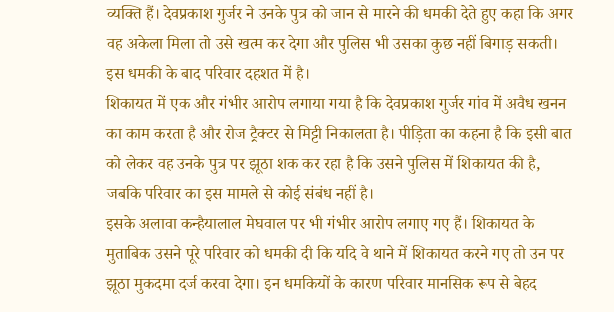व्यक्ति हैं। देवप्रकाश गुर्जर ने उनके पुत्र को जान से मारने की धमकी देते हुए कहा कि अगर वह अकेला मिला तो उसे खत्म कर देगा और पुलिस भी उसका कुछ नहीं बिगाड़ सकती। इस धमकी के बाद परिवार दहशत में है।
शिकायत में एक और गंभीर आरोप लगाया गया है कि देवप्रकाश गुर्जर गांव में अवैध खनन का काम करता है और रोज ट्रैक्टर से मिट्टी निकालता है। पीड़िता का कहना है कि इसी बात को लेकर वह उनके पुत्र पर झूठा शक कर रहा है कि उसने पुलिस में शिकायत की है, जबकि परिवार का इस मामले से कोई संबंध नहीं है।
इसके अलावा कन्हैयालाल मेघवाल पर भी गंभीर आरोप लगाए गए हैं। शिकायत के मुताबिक उसने पूरे परिवार को धमकी दी कि यदि वे थाने में शिकायत करने गए तो उन पर झूठा मुकदमा दर्ज करवा देगा। इन धमकियों के कारण परिवार मानसिक रूप से बेहद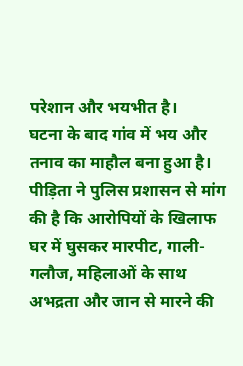परेशान और भयभीत है।
घटना के बाद गांव में भय और तनाव का माहौल बना हुआ है। पीड़िता ने पुलिस प्रशासन से मांग की है कि आरोपियों के खिलाफ घर में घुसकर मारपीट, गाली-गलौज, महिलाओं के साथ अभद्रता और जान से मारने की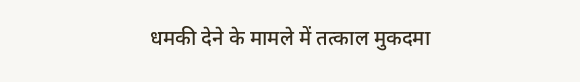धमकी देने के मामले में तत्काल मुकदमा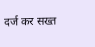दर्ज कर सख्त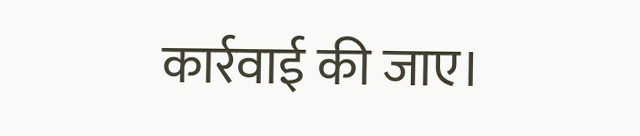कार्रवाई की जाए।